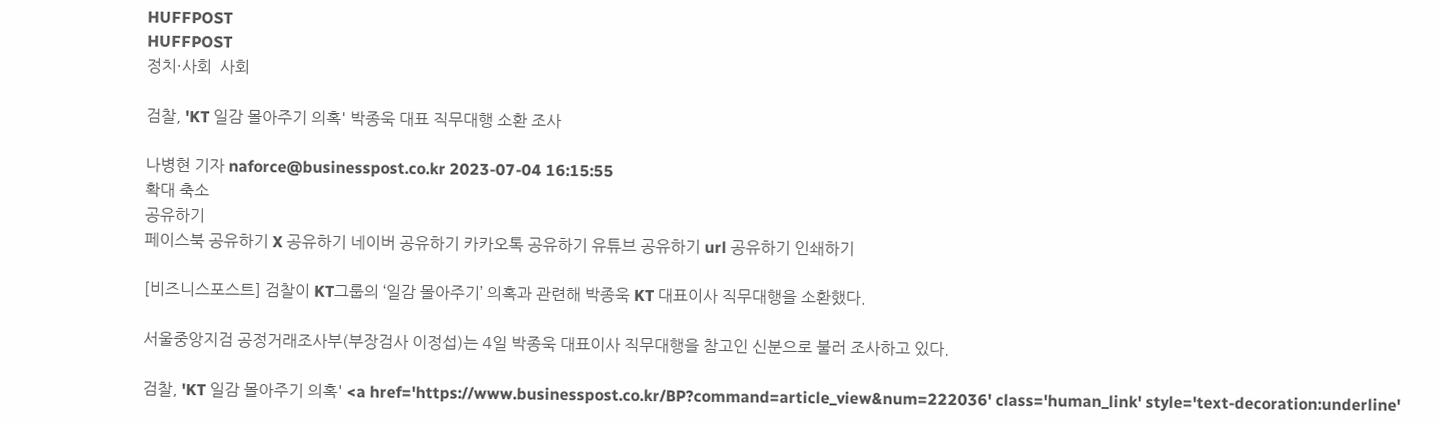HUFFPOST
HUFFPOST
정치·사회  사회

검찰, 'KT 일감 몰아주기 의혹' 박종욱 대표 직무대행 소환 조사

나병현 기자 naforce@businesspost.co.kr 2023-07-04 16:15:55
확대 축소
공유하기
페이스북 공유하기 X 공유하기 네이버 공유하기 카카오톡 공유하기 유튜브 공유하기 url 공유하기 인쇄하기

[비즈니스포스트] 검찰이 KT그룹의 ‘일감 몰아주기’ 의혹과 관련해 박종욱 KT 대표이사 직무대행을 소환했다.

서울중앙지검 공정거래조사부(부장검사 이정섭)는 4일 박종욱 대표이사 직무대행을 참고인 신분으로 불러 조사하고 있다.

검찰, 'KT 일감 몰아주기 의혹' <a href='https://www.businesspost.co.kr/BP?command=article_view&num=222036' class='human_link' style='text-decoration:underline'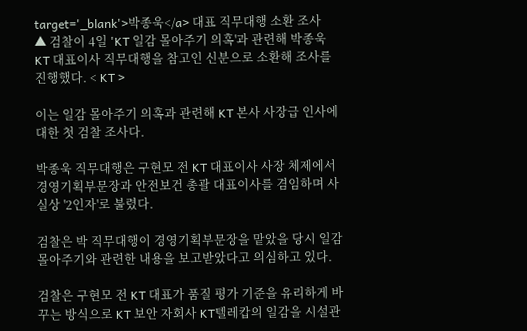target='_blank'>박종욱</a> 대표 직무대행 소환 조사
▲ 검찰이 4일 'KT 일감 몰아주기 의혹'과 관련해 박종욱 KT 대표이사 직무대행을 참고인 신분으로 소환해 조사를 진행했다. < KT >

이는 일감 몰아주기 의혹과 관련해 KT 본사 사장급 인사에 대한 첫 검찰 조사다.

박종욱 직무대행은 구현모 전 KT 대표이사 사장 체제에서 경영기획부문장과 안전보건 총괄 대표이사를 겸임하며 사실상 '2인자'로 불렸다.

검찰은 박 직무대행이 경영기획부문장을 맡았을 당시 일감 몰아주기와 관련한 내용을 보고받았다고 의심하고 있다.

검찰은 구현모 전 KT 대표가 품질 평가 기준을 유리하게 바꾸는 방식으로 KT 보안 자회사 KT텔레캅의 일감을 시설관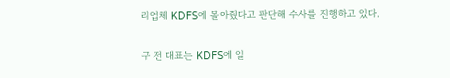리업체 KDFS에 몰아줬다고 판단해 수사를 진행하고 있다.

구 전 대표는 KDFS에 일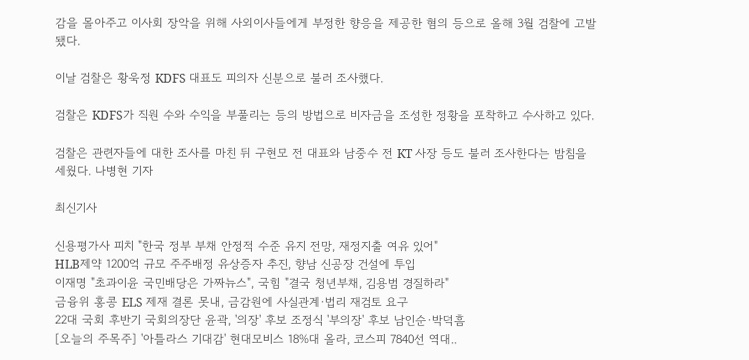감을 몰아주고 이사회 장악을 위해 사외이사들에게 부정한 향응을 제공한 혐의 등으로 올해 3월 검찰에 고발됐다.

이날 검찰은 황욱정 KDFS 대표도 피의자 신분으로 불러 조사했다.

검찰은 KDFS가 직원 수와 수익을 부풀리는 등의 방법으로 비자금을 조성한 정황을 포착하고 수사하고 있다.

검찰은 관련자들에 대한 조사를 마친 뒤 구현모 전 대표와 남중수 전 KT 사장 등도 불러 조사한다는 밤침을 세웠다. 나병현 기자

최신기사

신용평가사 피치 "한국 정부 부채 안정적 수준 유지 전망, 재정지출 여유 있어"
HLB제약 1200억 규모 주주배정 유상증자 추진, 향남 신공장 건설에 투입
이재명 "초과이윤 국민배당은 가짜뉴스", 국힘 "결국 청년부채, 김용범 경질하라"
금융위 홍콩 ELS 제재 결론 못내, 금감원에 사실관계·법리 재검토 요구
22대 국회 후반기 국회의장단 윤곽, '의장' 후보 조정식 '부의장' 후보 남인순·박덕흠
[오늘의 주목주] '아틀라스 기대감' 현대모비스 18%대 올라, 코스피 7840선 역대..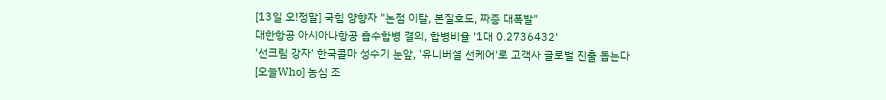[13일 오!정말] 국힘 양향자 "논점 이탈, 본질호도, 짜증 대폭발"
대한항공 아시아나항공 흡수합병 결의, 합병비율 '1대 0.2736432'
'선크림 강자' 한국콜마 성수기 눈앞, '유니버셜 선케어'로 고객사 글로벌 진출 돕는다
[오늘Who] 농심 조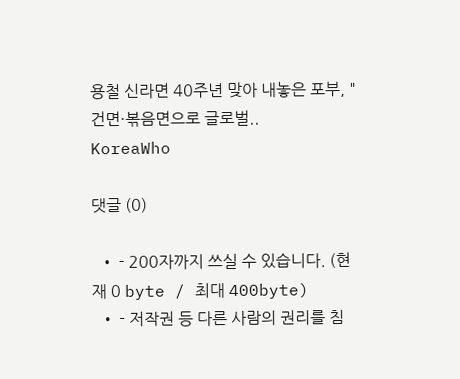용철 신라면 40주년 맞아 내놓은 포부, "건면·볶음면으로 글로벌..
KoreaWho

댓글 (0)

  • - 200자까지 쓰실 수 있습니다. (현재 0 byte / 최대 400byte)
  • - 저작권 등 다른 사람의 권리를 침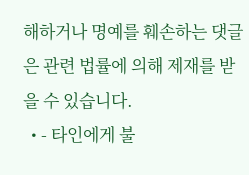해하거나 명예를 훼손하는 댓글은 관련 법률에 의해 제재를 받을 수 있습니다.
  • - 타인에게 불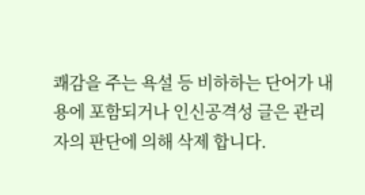쾌감을 주는 욕설 등 비하하는 단어가 내용에 포함되거나 인신공격성 글은 관리자의 판단에 의해 삭제 합니다.